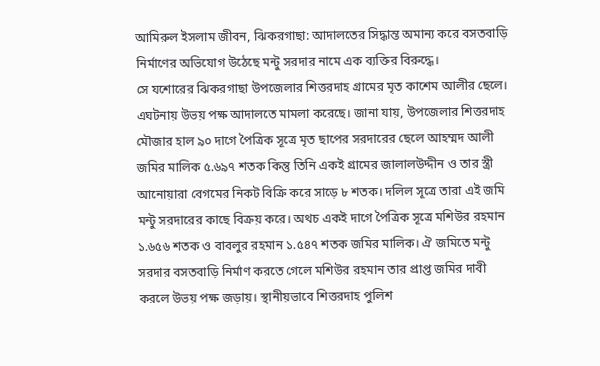আমিরুল ইসলাম জীবন, ঝিকরগাছা: আদালতের সিদ্ধান্ত অমান্য করে বসতবাড়ি নির্মাণের অভিযোগ উঠেছে মন্টু সরদার নামে এক ব্যক্তির বিরুদ্ধে।
সে যশোরের ঝিকরগাছা উপজেলার শিত্তরদাহ গ্রামের মৃত কাশেম আলীর ছেলে। এঘটনায় উভয় পক্ষ আদালতে মামলা করেছে। জানা যায়, উপজেলার শিত্তরদাহ মৌজার হাল ৯০ দাগে পৈত্রিক সূত্রে মৃত ছাপের সরদারের ছেলে আহম্মদ আলী জমির মালিক ৫.৬৯৭ শতক কিন্তু তিনি একই গ্রামের জালালউদ্দীন ও তার স্ত্রী আনোয়ারা বেগমের নিকট বিক্রি করে সাড়ে ৮ শতক। দলিল সূত্রে তারা এই জমি মন্টু সরদারের কাছে বিক্রয় করে। অথচ একই দাগে পৈত্রিক সূত্রে মশিউর রহমান ১.৬৫৬ শতক ও বাবলুর রহমান ১.৫৪৭ শতক জমির মালিক। ঐ জমিতে মন্টু সরদার বসতবাড়ি নির্মাণ করতে গেলে মশিউর রহমান তার প্রাপ্ত জমির দাবী করলে উভয় পক্ষ জড়ায়। স্থানীয়ভাবে শিত্তরদাহ পুলিশ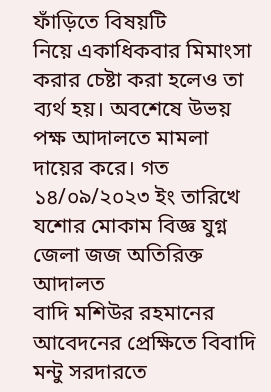ফাঁড়িতে বিষয়টি
নিয়ে একাধিকবার মিমাংসা করার চেষ্টা করা হলেও তা ব্যর্থ হয়। অবশেষে উভয় পক্ষ আদালতে মামলা
দায়ের করে। গত ১৪/০৯/২০২৩ ইং তারিখে যশোর মোকাম বিজ্ঞ যুগ্ন জেলা জজ অতিরিক্ত আদালত
বাদি মশিউর রহমানের আবেদনের প্রেক্ষিতে বিবাদি মন্টু সরদারতে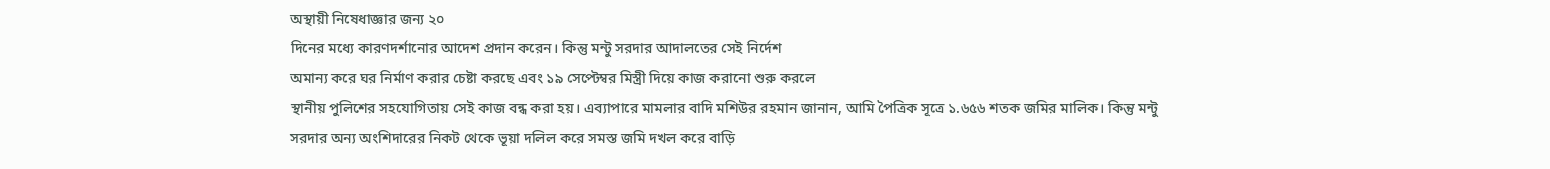অস্থায়ী নিষেধাজ্ঞার জন্য ২০
দিনের মধ্যে কারণদর্শানোর আদেশ প্রদান করেন। কিন্তু মন্টু সরদার আদালতের সেই নির্দেশ
অমান্য করে ঘর নির্মাণ করার চেষ্টা করছে এবং ১৯ সেপ্টেম্বর মিস্ত্রী দিয়ে কাজ করানো শুরু করলে
স্থানীয় পুলিশের সহযোগিতায় সেই কাজ বন্ধ করা হয়। এব্যাপারে মামলার বাদি মশিউর রহমান জানান, আমি পৈত্রিক সূত্রে ১.৬৫৬ শতক জমির মালিক। কিন্তু মন্টু সরদার অন্য অংশিদারের নিকট থেকে ভূয়া দলিল করে সমস্ত জমি দখল করে বাড়ি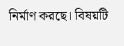নির্মাণ করছে। বিষয়টি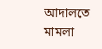আদালতে মামলা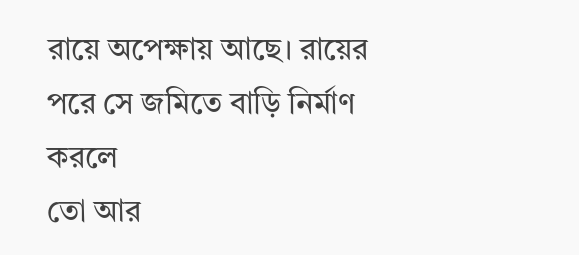রায়ে অপেক্ষায় আছে। রায়ের পরে সে জমিতে বাড়ি নির্মাণ করলে
তো আর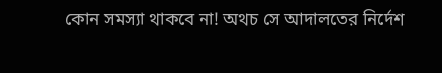কোন সমস্যা থাকবে না! অথচ সে আদালতের নির্দেশ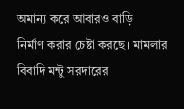অমান্য করে আবারও বাড়ি
নির্মাণ করার চেষ্টা করছে। মামলার বিবাদি মন্টু সরদারের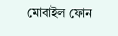মোবাইল ফোন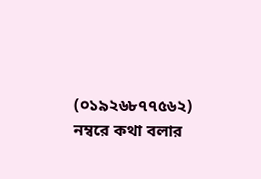(০১৯২৬৮৭৭৫৬২) নম্বরে কথা বলার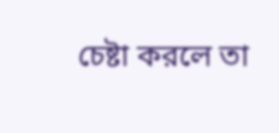চেষ্টা করলে তা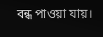বন্ধ পাওয়া যায়।